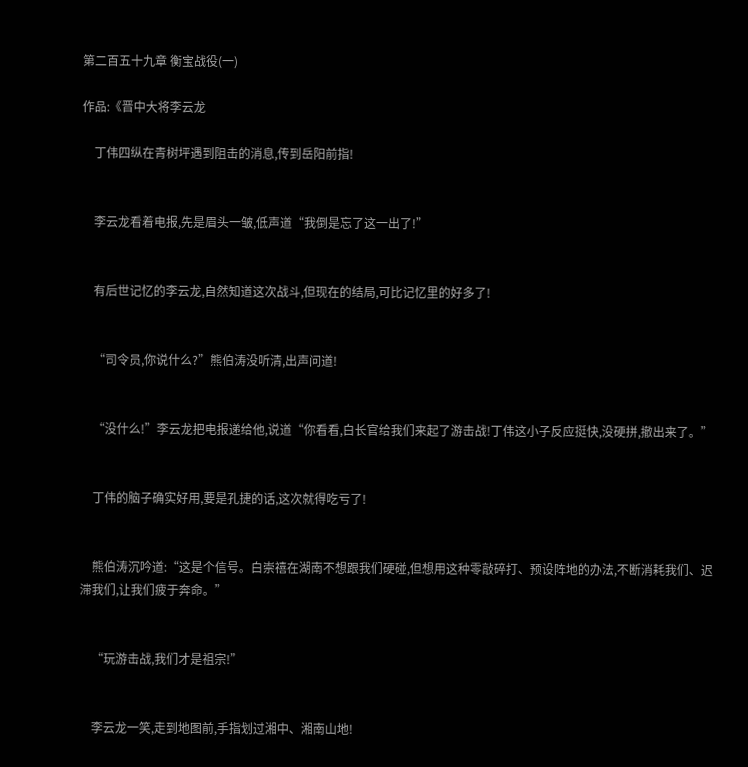第二百五十九章 衡宝战役(一)

作品:《晋中大将李云龙

    丁伟四纵在青树坪遇到阻击的消息,传到岳阳前指!


    李云龙看着电报,先是眉头一皱,低声道“我倒是忘了这一出了!”


    有后世记忆的李云龙,自然知道这次战斗,但现在的结局,可比记忆里的好多了!


    “司令员,你说什么?”熊伯涛没听清,出声问道!


    “没什么!”李云龙把电报递给他,说道“你看看,白长官给我们来起了游击战!丁伟这小子反应挺快,没硬拼,撤出来了。”


    丁伟的脑子确实好用,要是孔捷的话,这次就得吃亏了!


    熊伯涛沉吟道:“这是个信号。白崇禧在湖南不想跟我们硬碰,但想用这种零敲碎打、预设阵地的办法,不断消耗我们、迟滞我们,让我们疲于奔命。”


    “玩游击战,我们才是祖宗!”


    李云龙一笑,走到地图前,手指划过湘中、湘南山地!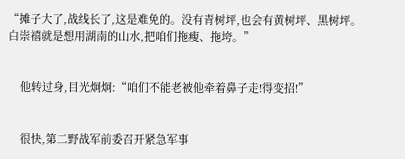“摊子大了,战线长了,这是难免的。没有青树坪,也会有黄树坪、黑树坪。白崇禧就是想用湖南的山水,把咱们拖瘦、拖垮。”


    他转过身,目光炯炯:“咱们不能老被他牵着鼻子走!得变招!”


    很快,第二野战军前委召开紧急军事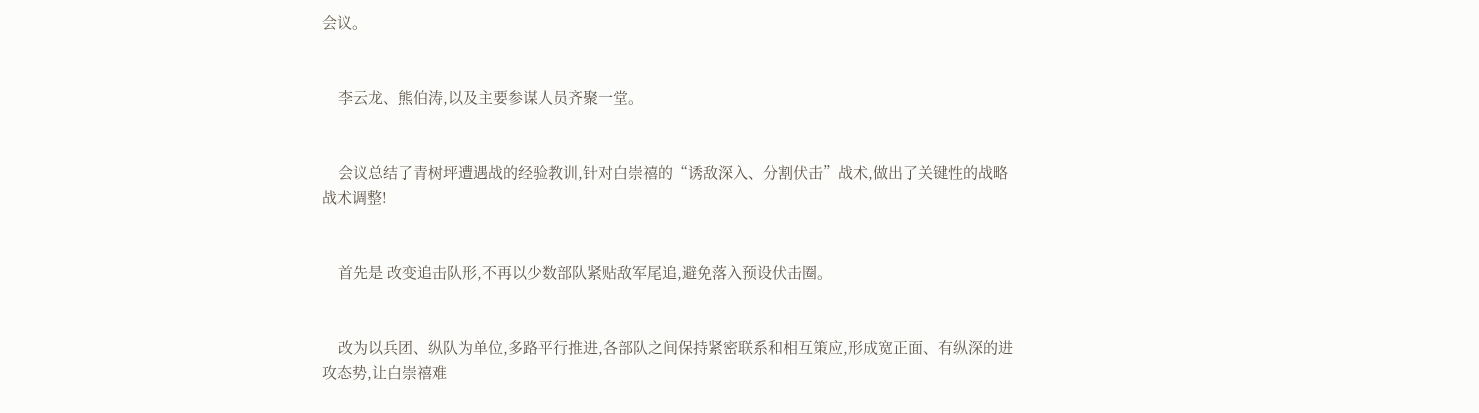会议。


    李云龙、熊伯涛,以及主要参谋人员齐聚一堂。


    会议总结了青树坪遭遇战的经验教训,针对白崇禧的“诱敌深入、分割伏击”战术,做出了关键性的战略战术调整!


    首先是 改变追击队形,不再以少数部队紧贴敌军尾追,避免落入预设伏击圈。


    改为以兵团、纵队为单位,多路平行推进,各部队之间保持紧密联系和相互策应,形成宽正面、有纵深的进攻态势,让白崇禧难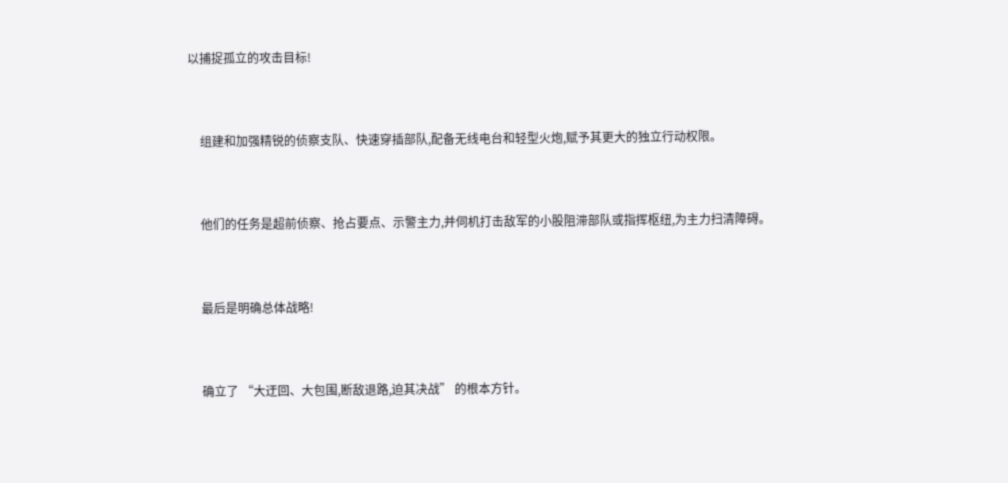以捕捉孤立的攻击目标!


    组建和加强精锐的侦察支队、快速穿插部队,配备无线电台和轻型火炮,赋予其更大的独立行动权限。


    他们的任务是超前侦察、抢占要点、示警主力,并伺机打击敌军的小股阻滞部队或指挥枢纽,为主力扫清障碍。


    最后是明确总体战略!


    确立了 “大迂回、大包围,断敌退路,迫其决战” 的根本方针。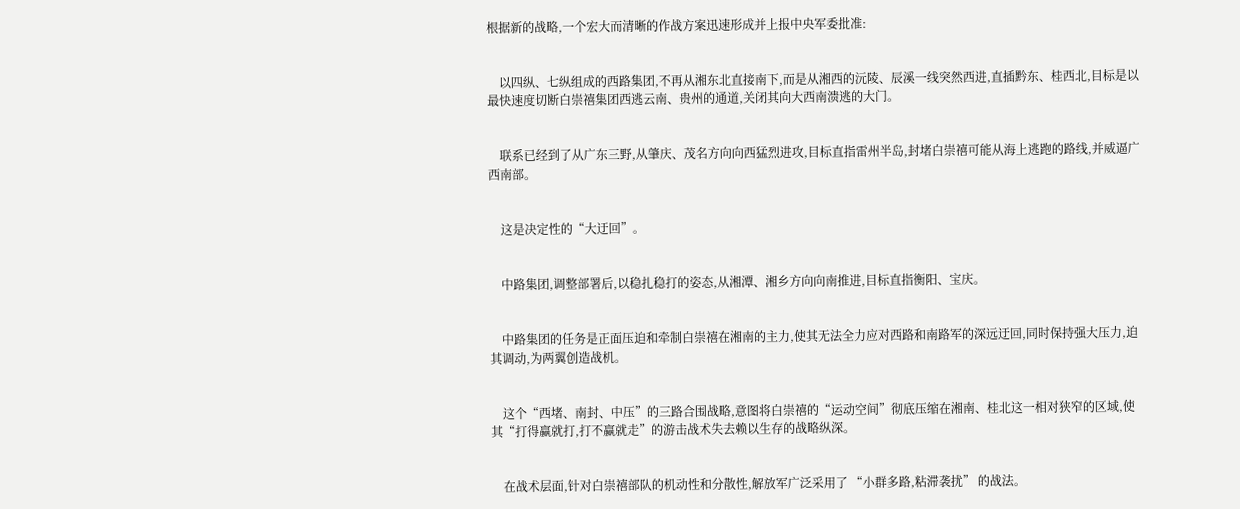根据新的战略,一个宏大而清晰的作战方案迅速形成并上报中央军委批准:


    以四纵、七纵组成的西路集团,不再从湘东北直接南下,而是从湘西的沅陵、辰溪一线突然西进,直插黔东、桂西北,目标是以最快速度切断白崇禧集团西逃云南、贵州的通道,关闭其向大西南溃逃的大门。


    联系已经到了从广东三野,从肇庆、茂名方向向西猛烈进攻,目标直指雷州半岛,封堵白崇禧可能从海上逃跑的路线,并威逼广西南部。


    这是决定性的“大迂回”。


    中路集团,调整部署后,以稳扎稳打的姿态,从湘潭、湘乡方向向南推进,目标直指衡阳、宝庆。


    中路集团的任务是正面压迫和牵制白崇禧在湘南的主力,使其无法全力应对西路和南路军的深远迂回,同时保持强大压力,迫其调动,为两翼创造战机。


    这个“西堵、南封、中压”的三路合围战略,意图将白崇禧的“运动空间”彻底压缩在湘南、桂北这一相对狭窄的区域,使其“打得赢就打,打不赢就走”的游击战术失去赖以生存的战略纵深。


    在战术层面,针对白崇禧部队的机动性和分散性,解放军广泛采用了 “小群多路,粘滞袭扰” 的战法。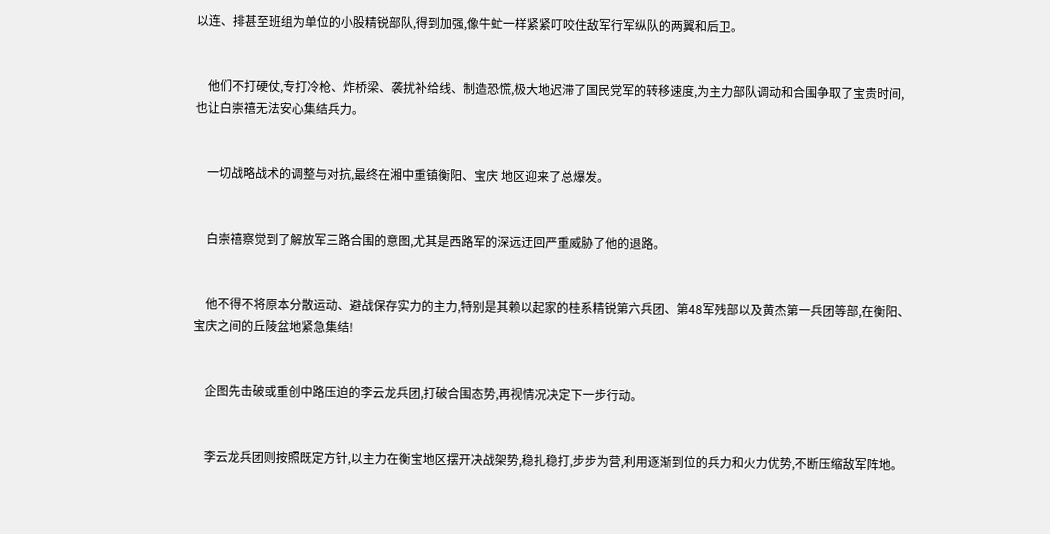以连、排甚至班组为单位的小股精锐部队,得到加强,像牛虻一样紧紧叮咬住敌军行军纵队的两翼和后卫。


    他们不打硬仗,专打冷枪、炸桥梁、袭扰补给线、制造恐慌,极大地迟滞了国民党军的转移速度,为主力部队调动和合围争取了宝贵时间,也让白崇禧无法安心集结兵力。


    一切战略战术的调整与对抗,最终在湘中重镇衡阳、宝庆 地区迎来了总爆发。


    白崇禧察觉到了解放军三路合围的意图,尤其是西路军的深远迂回严重威胁了他的退路。


    他不得不将原本分散运动、避战保存实力的主力,特别是其赖以起家的桂系精锐第六兵团、第48军残部以及黄杰第一兵团等部,在衡阳、宝庆之间的丘陵盆地紧急集结!


    企图先击破或重创中路压迫的李云龙兵团,打破合围态势,再视情况决定下一步行动。


    李云龙兵团则按照既定方针,以主力在衡宝地区摆开决战架势,稳扎稳打,步步为营,利用逐渐到位的兵力和火力优势,不断压缩敌军阵地。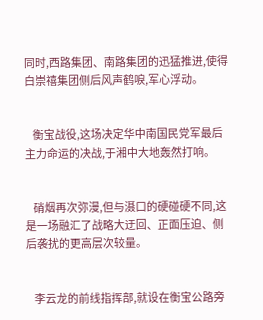同时,西路集团、南路集团的迅猛推进,使得白崇禧集团侧后风声鹤唳,军心浮动。


    衡宝战役,这场决定华中南国民党军最后主力命运的决战,于湘中大地轰然打响。


    硝烟再次弥漫,但与滠口的硬碰硬不同,这是一场融汇了战略大迂回、正面压迫、侧后袭扰的更高层次较量。


    李云龙的前线指挥部,就设在衡宝公路旁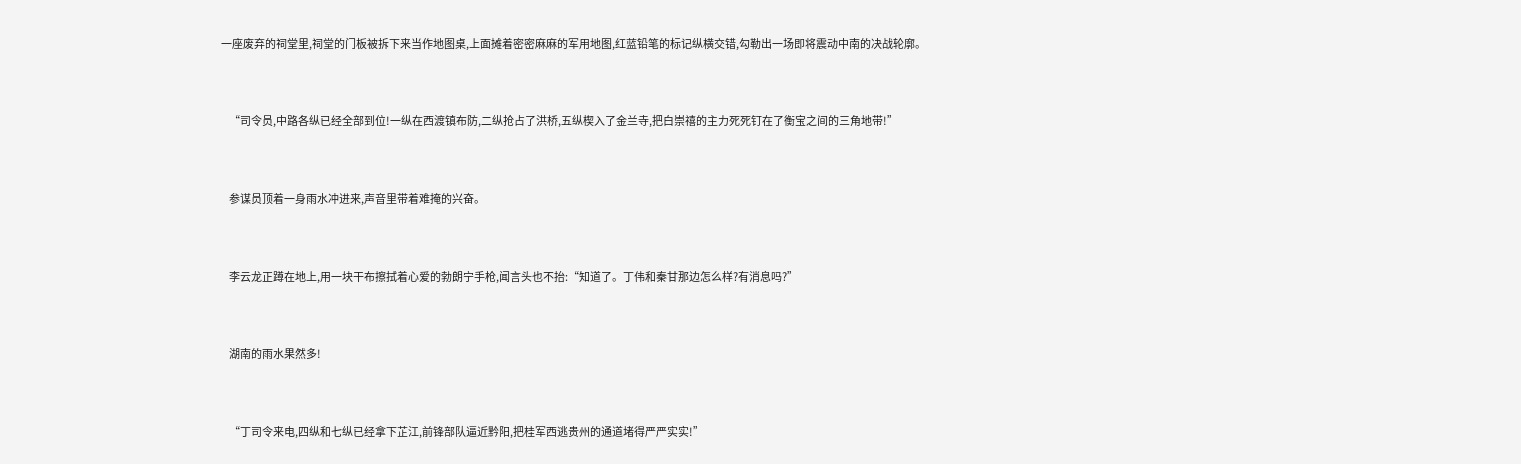一座废弃的祠堂里,祠堂的门板被拆下来当作地图桌,上面摊着密密麻麻的军用地图,红蓝铅笔的标记纵横交错,勾勒出一场即将震动中南的决战轮廓。


    “司令员,中路各纵已经全部到位!一纵在西渡镇布防,二纵抢占了洪桥,五纵楔入了金兰寺,把白崇禧的主力死死钉在了衡宝之间的三角地带!”


    参谋员顶着一身雨水冲进来,声音里带着难掩的兴奋。


    李云龙正蹲在地上,用一块干布擦拭着心爱的勃朗宁手枪,闻言头也不抬:“知道了。丁伟和秦甘那边怎么样?有消息吗?”


    湖南的雨水果然多!


    “丁司令来电,四纵和七纵已经拿下芷江,前锋部队逼近黔阳,把桂军西逃贵州的通道堵得严严实实!”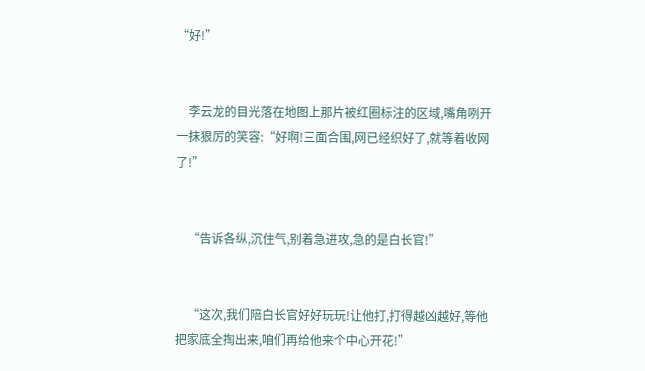“好!”


    李云龙的目光落在地图上那片被红圈标注的区域,嘴角咧开一抹狠厉的笑容:“好啊!三面合围,网已经织好了,就等着收网了!”


    “告诉各纵,沉住气,别着急进攻,急的是白长官!”


    “这次,我们陪白长官好好玩玩!让他打,打得越凶越好,等他把家底全掏出来,咱们再给他来个中心开花!”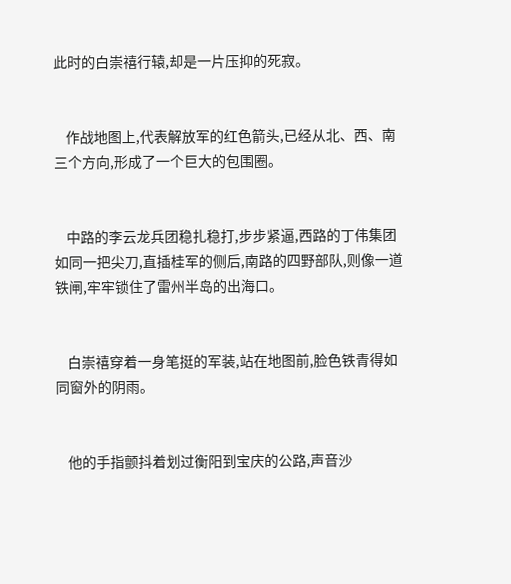此时的白崇禧行辕,却是一片压抑的死寂。


    作战地图上,代表解放军的红色箭头,已经从北、西、南三个方向,形成了一个巨大的包围圈。


    中路的李云龙兵团稳扎稳打,步步紧逼,西路的丁伟集团如同一把尖刀,直插桂军的侧后,南路的四野部队,则像一道铁闸,牢牢锁住了雷州半岛的出海口。


    白崇禧穿着一身笔挺的军装,站在地图前,脸色铁青得如同窗外的阴雨。


    他的手指颤抖着划过衡阳到宝庆的公路,声音沙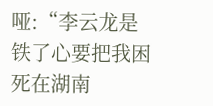哑:“李云龙是铁了心要把我困死在湖南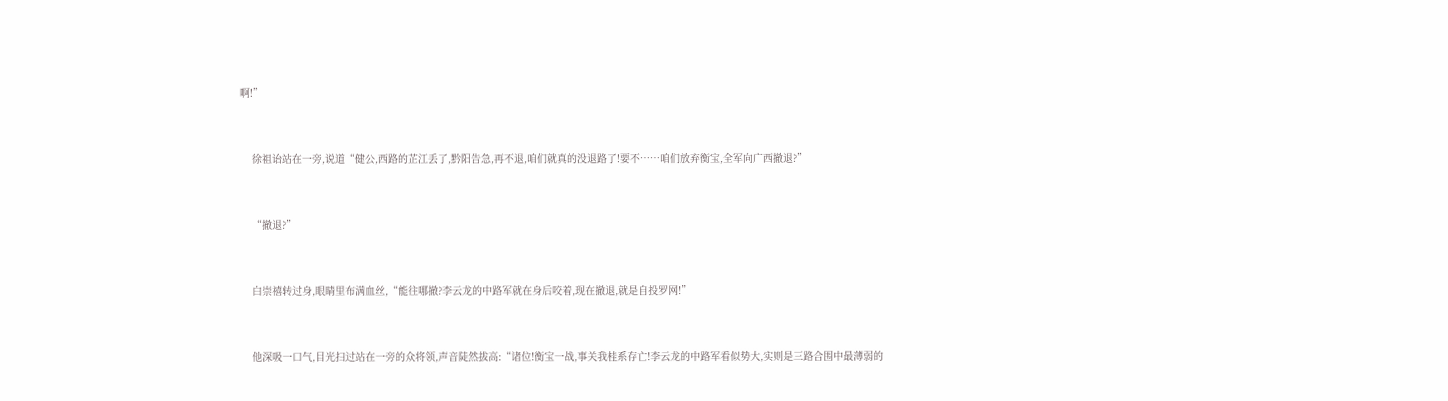啊!”


    徐祖诒站在一旁,说道“健公,西路的芷江丢了,黔阳告急,再不退,咱们就真的没退路了!要不……咱们放弃衡宝,全军向广西撤退?”


    “撤退?”


    白崇禧转过身,眼睛里布满血丝,“能往哪撤?李云龙的中路军就在身后咬着,现在撤退,就是自投罗网!”


    他深吸一口气,目光扫过站在一旁的众将领,声音陡然拔高:“诸位!衡宝一战,事关我桂系存亡!李云龙的中路军看似势大,实则是三路合围中最薄弱的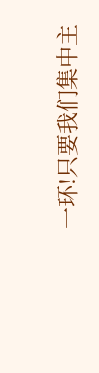一环!只要我们集中主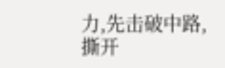力,先击破中路,撕开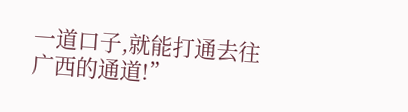一道口子,就能打通去往广西的通道!”